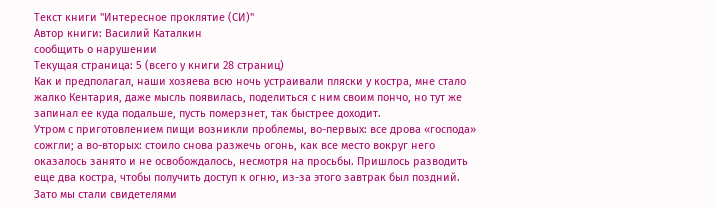Текст книги "Интересное проклятие (СИ)"
Автор книги: Василий Каталкин
сообщить о нарушении
Текущая страница: 5 (всего у книги 28 страниц)
Как и предполагал, наши хозяева всю ночь устраивали пляски у костра, мне стало жалко Кентария, даже мысль появилась, поделиться с ним своим пончо, но тут же запинал ее куда подальше, пусть померзнет, так быстрее доходит.
Утром с приготовлением пищи возникли проблемы, во-первых: все дрова «господа» сожгли; а во-вторых: стоило снова разжечь огонь, как все место вокруг него оказалось занято и не освобождалось, несмотря на просьбы. Пришлось разводить еще два костра, чтобы получить доступ к огню, из-за этого завтрак был поздний.
Зато мы стали свидетелями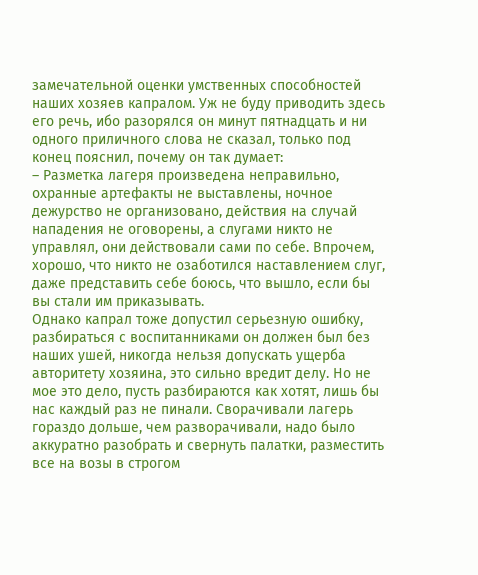замечательной оценки умственных способностей наших хозяев капралом. Уж не буду приводить здесь его речь, ибо разорялся он минут пятнадцать и ни одного приличного слова не сказал, только под конец пояснил, почему он так думает:
– Разметка лагеря произведена неправильно, охранные артефакты не выставлены, ночное дежурство не организовано, действия на случай нападения не оговорены, а слугами никто не управлял, они действовали сами по себе. Впрочем, хорошо, что никто не озаботился наставлением слуг, даже представить себе боюсь, что вышло, если бы вы стали им приказывать.
Однако капрал тоже допустил серьезную ошибку, разбираться с воспитанниками он должен был без наших ушей, никогда нельзя допускать ущерба авторитету хозяина, это сильно вредит делу. Но не мое это дело, пусть разбираются как хотят, лишь бы нас каждый раз не пинали. Сворачивали лагерь гораздо дольше, чем разворачивали, надо было аккуратно разобрать и свернуть палатки, разместить все на возы в строгом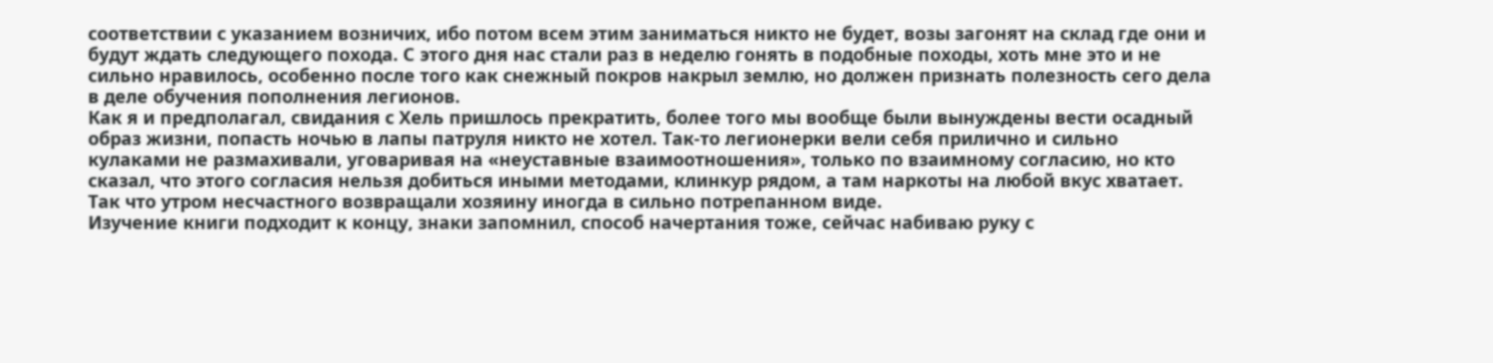соответствии с указанием возничих, ибо потом всем этим заниматься никто не будет, возы загонят на склад где они и будут ждать следующего похода. С этого дня нас стали раз в неделю гонять в подобные походы, хоть мне это и не сильно нравилось, особенно после того как снежный покров накрыл землю, но должен признать полезность сего дела в деле обучения пополнения легионов.
Как я и предполагал, свидания с Хель пришлось прекратить, более того мы вообще были вынуждены вести осадный образ жизни, попасть ночью в лапы патруля никто не хотел. Так-то легионерки вели себя прилично и сильно кулаками не размахивали, уговаривая на «неуставные взаимоотношения», только по взаимному согласию, но кто сказал, что этого согласия нельзя добиться иными методами, клинкур рядом, а там наркоты на любой вкус хватает. Так что утром несчастного возвращали хозяину иногда в сильно потрепанном виде.
Изучение книги подходит к концу, знаки запомнил, способ начертания тоже, сейчас набиваю руку с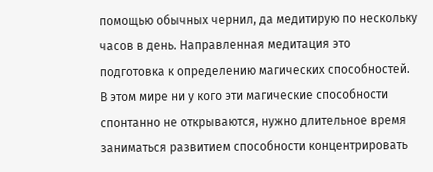помощью обычных чернил, да медитирую по нескольку часов в день. Направленная медитация это подготовка к определению магических способностей. В этом мире ни у кого эти магические способности спонтанно не открываются, нужно длительное время заниматься развитием способности концентрировать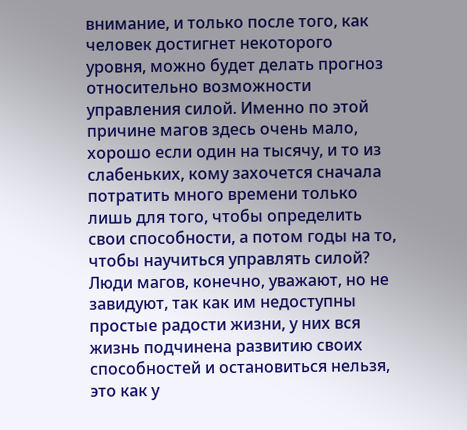внимание, и только после того, как человек достигнет некоторого уровня, можно будет делать прогноз относительно возможности управления силой. Именно по этой причине магов здесь очень мало, хорошо если один на тысячу, и то из слабеньких, кому захочется сначала потратить много времени только лишь для того, чтобы определить свои способности, а потом годы на то, чтобы научиться управлять силой? Люди магов, конечно, уважают, но не завидуют, так как им недоступны простые радости жизни, у них вся жизнь подчинена развитию своих способностей и остановиться нельзя, это как у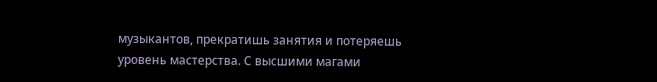музыкантов, прекратишь занятия и потеряешь уровень мастерства. С высшими магами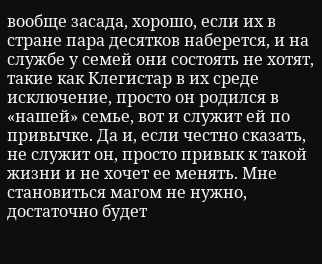вообще засада, хорошо, если их в стране пара десятков наберется, и на службе у семей они состоять не хотят, такие как Клегистар в их среде исключение, просто он родился в «нашей» семье, вот и служит ей по привычке. Да и, если честно сказать, не служит он, просто привык к такой жизни и не хочет ее менять. Мне становиться магом не нужно, достаточно будет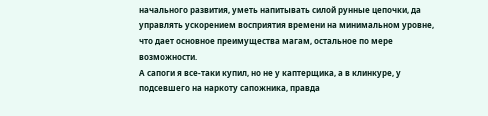начального развития, уметь напитывать силой рунные цепочки, да управлять ускорением восприятия времени на минимальном уровне, что дает основное преимущества магам, остальное по мере возможности.
А сапоги я все-таки купил, но не у каптерщика, а в клинкуре, у подсевшего на наркоту сапожника, правда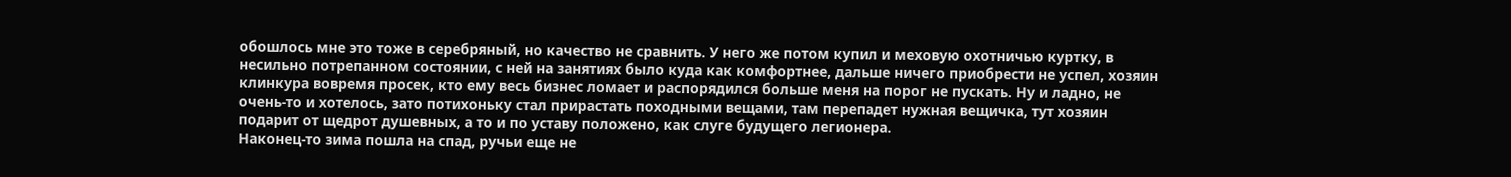обошлось мне это тоже в серебряный, но качество не сравнить. У него же потом купил и меховую охотничью куртку, в несильно потрепанном состоянии, с ней на занятиях было куда как комфортнее, дальше ничего приобрести не успел, хозяин клинкура вовремя просек, кто ему весь бизнес ломает и распорядился больше меня на порог не пускать. Ну и ладно, не очень-то и хотелось, зато потихоньку стал прирастать походными вещами, там перепадет нужная вещичка, тут хозяин подарит от щедрот душевных, а то и по уставу положено, как слуге будущего легионера.
Наконец-то зима пошла на спад, ручьи еще не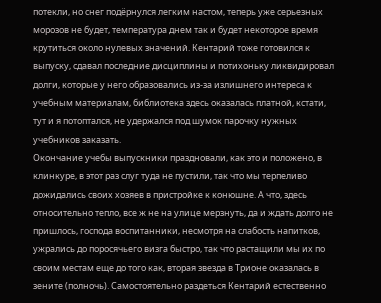потекли, но снег подёрнулся легким настом, теперь уже серьезных морозов не будет, температура днем так и будет некоторое время крутиться около нулевых значений. Кентарий тоже готовился к выпуску, сдавал последние дисциплины и потихоньку ликвидировал долги, которые у него образовались из-за излишнего интереса к учебным материалам, библиотека здесь оказалась платной, кстати, тут и я потоптался, не удержался под шумок парочку нужных учебников заказать.
Окончание учебы выпускники праздновали, как это и положено, в клинкуре, в этот раз слуг туда не пустили, так что мы терпеливо дожидались своих хозяев в пристройке к конюшне. А что, здесь относительно тепло, все ж не на улице мерзнуть, да и ждать долго не пришлось, господа воспитанники, несмотря на слабость напитков, ужрались до поросячьего визга быстро, так что растащили мы их по своим местам еще до того как, вторая звезда в Трионе оказалась в зените (полночь). Самостоятельно раздеться Кентарий естественно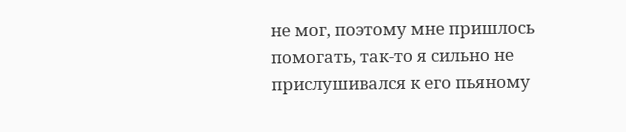не мог, поэтому мне пришлось помогать, так-то я сильно не прислушивался к его пьяному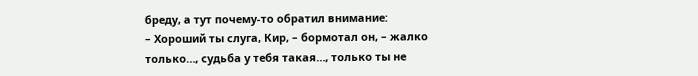бреду, а тут почему-то обратил внимание:
– Хороший ты слуга, Кир, – бормотал он, – жалко только…, судьба у тебя такая…, только ты не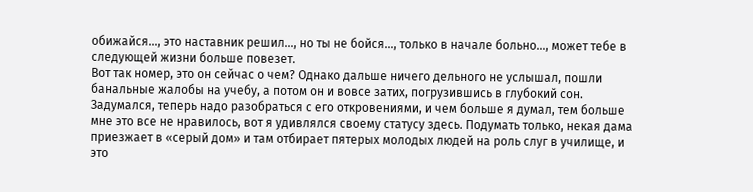обижайся…, это наставник решил…, но ты не бойся…, только в начале больно…, может тебе в следующей жизни больше повезет.
Вот так номер, это он сейчас о чем? Однако дальше ничего дельного не услышал, пошли банальные жалобы на учебу, а потом он и вовсе затих, погрузившись в глубокий сон.
Задумался, теперь надо разобраться с его откровениями, и чем больше я думал, тем больше мне это все не нравилось, вот я удивлялся своему статусу здесь. Подумать только, некая дама приезжает в «серый дом» и там отбирает пятерых молодых людей на роль слуг в училище, и это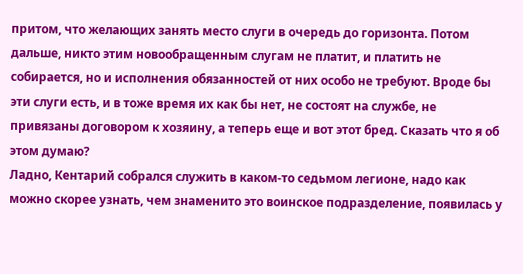притом, что желающих занять место слуги в очередь до горизонта. Потом дальше, никто этим новообращенным слугам не платит, и платить не собирается, но и исполнения обязанностей от них особо не требуют. Вроде бы эти слуги есть, и в тоже время их как бы нет, не состоят на службе, не привязаны договором к хозяину, а теперь еще и вот этот бред. Сказать что я об этом думаю?
Ладно, Кентарий собрался служить в каком-то седьмом легионе, надо как можно скорее узнать, чем знаменито это воинское подразделение, появилась у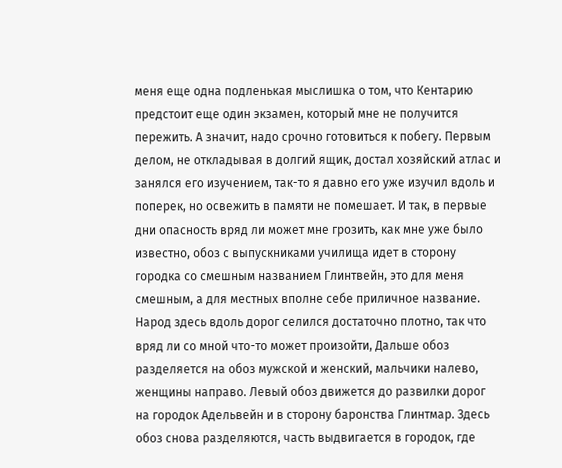меня еще одна подленькая мыслишка о том, что Кентарию предстоит еще один экзамен, который мне не получится пережить. А значит, надо срочно готовиться к побегу. Первым делом, не откладывая в долгий ящик, достал хозяйский атлас и занялся его изучением, так-то я давно его уже изучил вдоль и поперек, но освежить в памяти не помешает. И так, в первые дни опасность вряд ли может мне грозить, как мне уже было известно, обоз с выпускниками училища идет в сторону городка со смешным названием Глинтвейн, это для меня смешным, а для местных вполне себе приличное название. Народ здесь вдоль дорог селился достаточно плотно, так что вряд ли со мной что-то может произойти, Дальше обоз разделяется на обоз мужской и женский, мальчики налево, женщины направо. Левый обоз движется до развилки дорог на городок Адельвейн и в сторону баронства Глинтмар. Здесь обоз снова разделяются, часть выдвигается в городок, где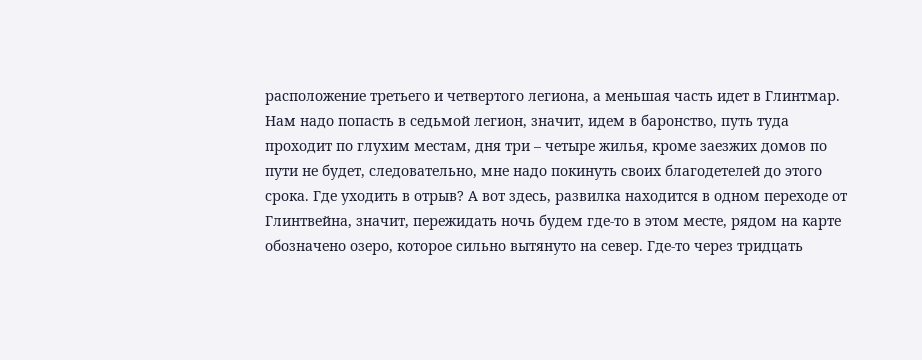расположение третьего и четвертого легиона, а меньшая часть идет в Глинтмар. Нам надо попасть в седьмой легион, значит, идем в баронство, путь туда проходит по глухим местам, дня три – четыре жилья, кроме заезжих домов по пути не будет, следовательно, мне надо покинуть своих благодетелей до этого срока. Где уходить в отрыв? А вот здесь, развилка находится в одном переходе от Глинтвейна, значит, пережидать ночь будем где-то в этом месте, рядом на карте обозначено озеро, которое сильно вытянуто на север. Где-то через тридцать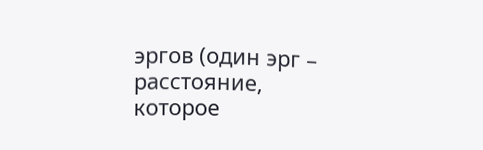эргов (один эрг – расстояние, которое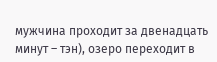мужчина проходит за двенадцать минут – тэн), озеро переходит в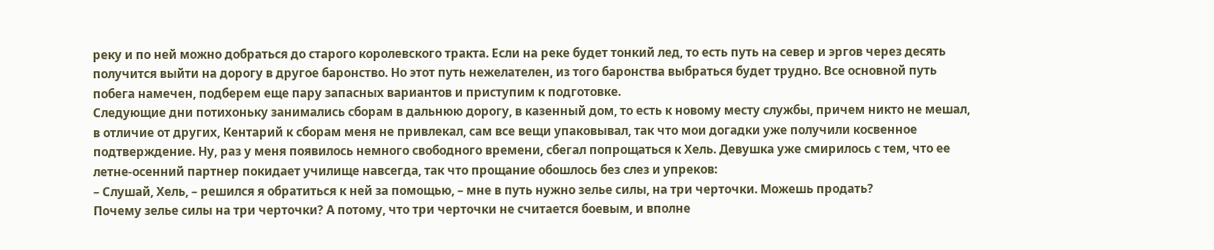реку и по ней можно добраться до старого королевского тракта. Если на реке будет тонкий лед, то есть путь на север и эргов через десять получится выйти на дорогу в другое баронство. Но этот путь нежелателен, из того баронства выбраться будет трудно. Все основной путь побега намечен, подберем еще пару запасных вариантов и приступим к подготовке.
Следующие дни потихоньку занимались сборам в дальнюю дорогу, в казенный дом, то есть к новому месту службы, причем никто не мешал, в отличие от других, Кентарий к сборам меня не привлекал, сам все вещи упаковывал, так что мои догадки уже получили косвенное подтверждение. Ну, раз у меня появилось немного свободного времени, сбегал попрощаться к Хель. Девушка уже смирилось с тем, что ее летне-осенний партнер покидает училище навсегда, так что прощание обошлось без слез и упреков:
– Слушай, Хель, – решился я обратиться к ней за помощью, – мне в путь нужно зелье силы, на три черточки. Можешь продать?
Почему зелье силы на три черточки? А потому, что три черточки не считается боевым, и вполне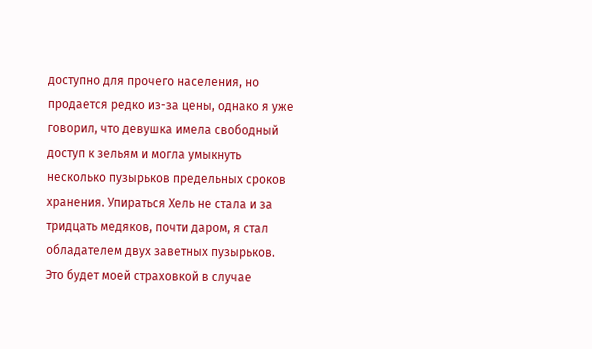доступно для прочего населения, но продается редко из-за цены, однако я уже говорил, что девушка имела свободный доступ к зельям и могла умыкнуть несколько пузырьков предельных сроков хранения. Упираться Хель не стала и за тридцать медяков, почти даром, я стал обладателем двух заветных пузырьков. Это будет моей страховкой в случае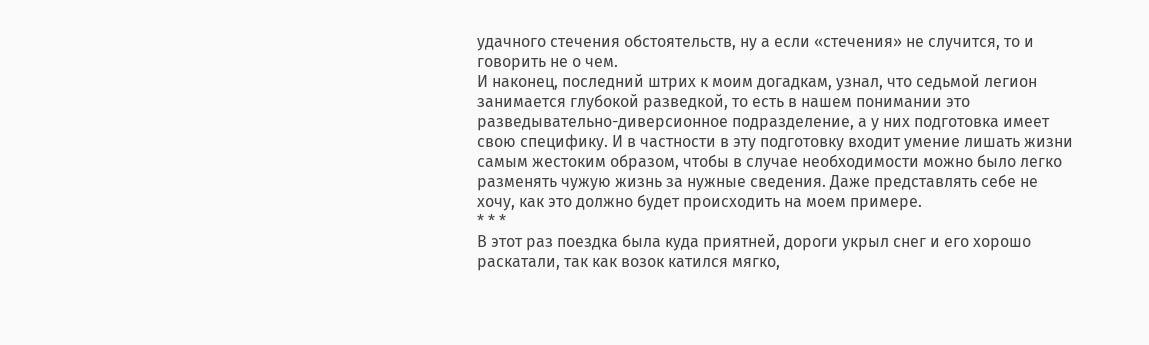удачного стечения обстоятельств, ну а если «стечения» не случится, то и говорить не о чем.
И наконец, последний штрих к моим догадкам, узнал, что седьмой легион занимается глубокой разведкой, то есть в нашем понимании это разведывательно-диверсионное подразделение, а у них подготовка имеет свою специфику. И в частности в эту подготовку входит умение лишать жизни самым жестоким образом, чтобы в случае необходимости можно было легко разменять чужую жизнь за нужные сведения. Даже представлять себе не хочу, как это должно будет происходить на моем примере.
* * *
В этот раз поездка была куда приятней, дороги укрыл снег и его хорошо раскатали, так как возок катился мягко,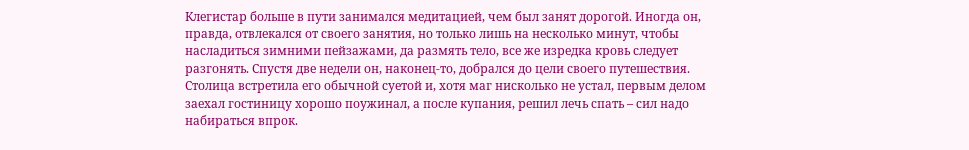Клегистар больше в пути занимался медитацией, чем был занят дорогой. Иногда он, правда, отвлекался от своего занятия, но только лишь на несколько минут, чтобы насладиться зимними пейзажами, да размять тело, все же изредка кровь следует разгонять. Спустя две недели он, наконец-то, добрался до цели своего путешествия. Столица встретила его обычной суетой и, хотя маг нисколько не устал, первым делом заехал гостиницу хорошо поужинал, а после купания, решил лечь спать – сил надо набираться впрок.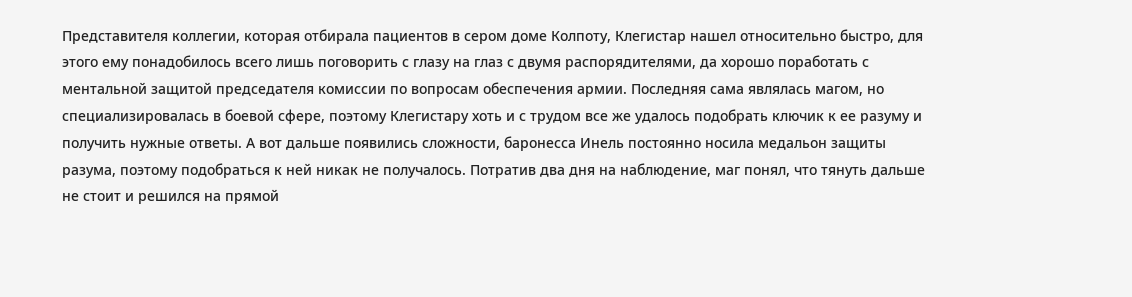Представителя коллегии, которая отбирала пациентов в сером доме Колпоту, Клегистар нашел относительно быстро, для этого ему понадобилось всего лишь поговорить с глазу на глаз с двумя распорядителями, да хорошо поработать с ментальной защитой председателя комиссии по вопросам обеспечения армии. Последняя сама являлась магом, но специализировалась в боевой сфере, поэтому Клегистару хоть и с трудом все же удалось подобрать ключик к ее разуму и получить нужные ответы. А вот дальше появились сложности, баронесса Инель постоянно носила медальон защиты разума, поэтому подобраться к ней никак не получалось. Потратив два дня на наблюдение, маг понял, что тянуть дальше не стоит и решился на прямой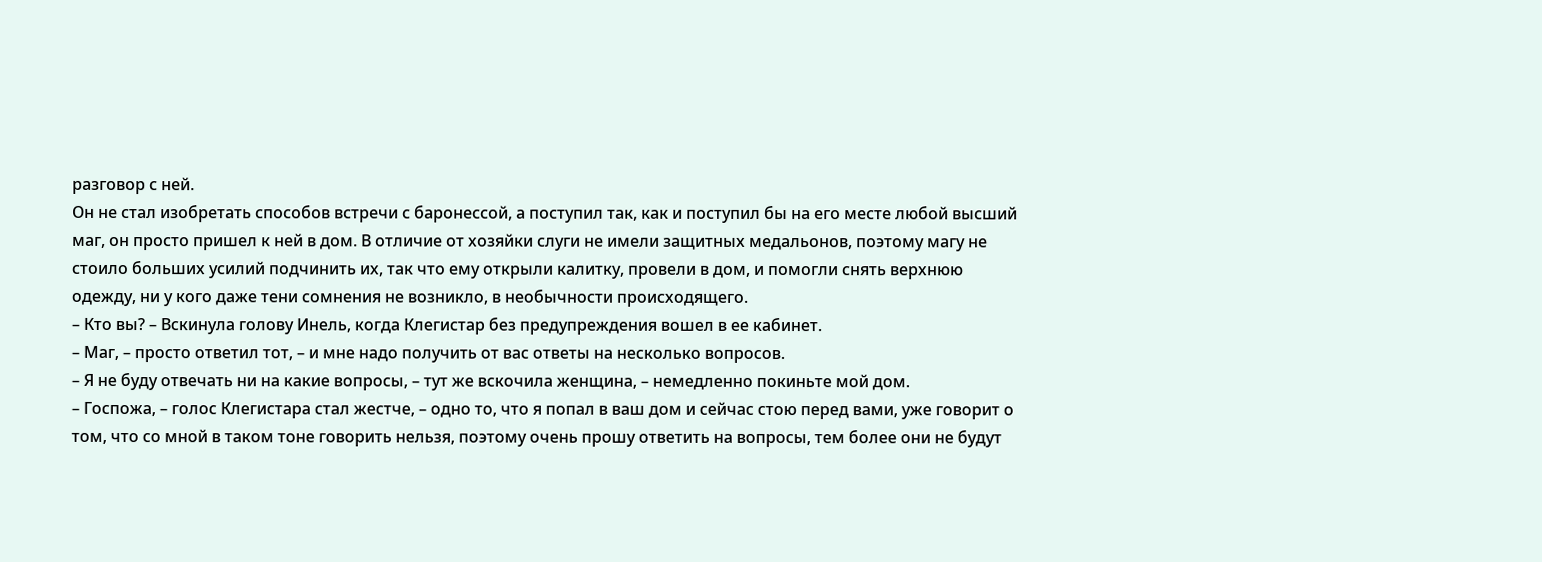разговор с ней.
Он не стал изобретать способов встречи с баронессой, а поступил так, как и поступил бы на его месте любой высший маг, он просто пришел к ней в дом. В отличие от хозяйки слуги не имели защитных медальонов, поэтому магу не стоило больших усилий подчинить их, так что ему открыли калитку, провели в дом, и помогли снять верхнюю одежду, ни у кого даже тени сомнения не возникло, в необычности происходящего.
– Кто вы? – Вскинула голову Инель, когда Клегистар без предупреждения вошел в ее кабинет.
– Маг, – просто ответил тот, – и мне надо получить от вас ответы на несколько вопросов.
– Я не буду отвечать ни на какие вопросы, – тут же вскочила женщина, – немедленно покиньте мой дом.
– Госпожа, – голос Клегистара стал жестче, – одно то, что я попал в ваш дом и сейчас стою перед вами, уже говорит о том, что со мной в таком тоне говорить нельзя, поэтому очень прошу ответить на вопросы, тем более они не будут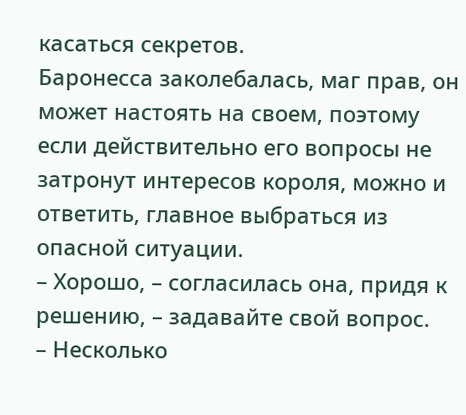касаться секретов.
Баронесса заколебалась, маг прав, он может настоять на своем, поэтому если действительно его вопросы не затронут интересов короля, можно и ответить, главное выбраться из опасной ситуации.
– Хорошо, – согласилась она, придя к решению, – задавайте свой вопрос.
– Несколько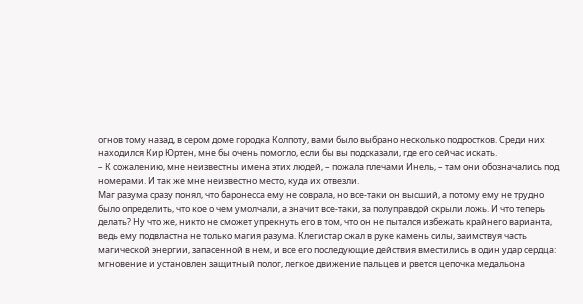огнов тому назад, в сером доме городка Колпоту, вами было выбрано несколько подростков. Среди них находился Кир Юртен, мне бы очень помогло, если бы вы подсказали, где его сейчас искать.
– К сожалению, мне неизвестны имена этих людей, – пожала плечами Инель, – там они обозначались под номерами. И так же мне неизвестно место, куда их отвезли.
Маг разума сразу понял, что баронесса ему не соврала, но все-таки он высший, а потому ему не трудно было определить, что кое о чем умолчали, а значит все-таки, за полуправдой скрыли ложь. И что теперь делать? Ну что же, никто не сможет упрекнуть его в том, что он не пытался избежать крайнего варианта, ведь ему подвластна не только магия разума. Клегистар сжал в руке камень силы, заимствуя часть магической энергии, запасенной в нем, и все его последующие действия вместились в один удар сердца: мгновение и установлен защитный полог, легкое движение пальцев и рвется цепочка медальона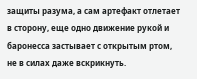защиты разума, а сам артефакт отлетает в сторону, еще одно движение рукой и баронесса застывает с открытым ртом, не в силах даже вскрикнуть.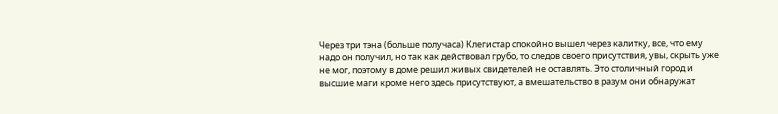Через три тэна (больше получаса) Клегистар спокойно вышел через калитку, все, что ему надо он получил, но так как действовал грубо, то следов своего присутствия, увы, скрыть уже не мог, поэтому в доме решил живых свидетелей не оставлять. Это столичный город и высшие маги кроме него здесь присутствуют, а вмешательство в разум они обнаружат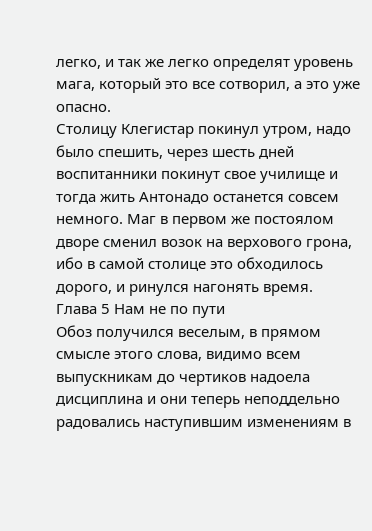легко, и так же легко определят уровень мага, который это все сотворил, а это уже опасно.
Столицу Клегистар покинул утром, надо было спешить, через шесть дней воспитанники покинут свое училище и тогда жить Антонадо останется совсем немного. Маг в первом же постоялом дворе сменил возок на верхового грона, ибо в самой столице это обходилось дорого, и ринулся нагонять время.
Глава 5 Нам не по пути
Обоз получился веселым, в прямом смысле этого слова, видимо всем выпускникам до чертиков надоела дисциплина и они теперь неподдельно радовались наступившим изменениям в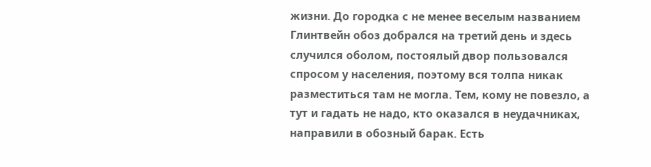жизни. До городка с не менее веселым названием Глинтвейн обоз добрался на третий день и здесь случился оболом, постоялый двор пользовался спросом у населения, поэтому вся толпа никак разместиться там не могла. Тем, кому не повезло, а тут и гадать не надо, кто оказался в неудачниках, направили в обозный барак. Есть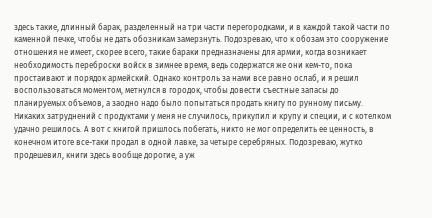здесь такие, длинный барак, разделенный на три части перегородками, и в каждой такой части по каменной печке, чтобы не дать обозникам замерзнуть. Подозреваю, что к обозам это сооружение отношения не имеет, скорее всего, такие бараки предназначены для армии, когда возникает необходимость переброски войск в зимнее время, ведь содержатся же они кем-то, пока простаивают и порядок армейский. Однако контроль за нами все равно ослаб, и я решил воспользоваться моментом, метнулся в городок, чтобы довести съестные запасы до планируемых объемов, а заодно надо было попытаться продать книгу по рунному письму. Никаких затруднений с продуктами у меня не случилось, прикупил и крупу и специи, и с котелком удачно решилось. А вот с книгой пришлось побегать, никто не мог определить ее ценность, в конечном итоге все-таки продал в одной лавке, за четыре серебряных. Подозреваю, жутко продешевил, книги здесь вообще дорогие, а уж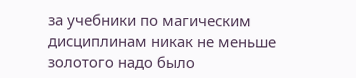за учебники по магическим дисциплинам никак не меньше золотого надо было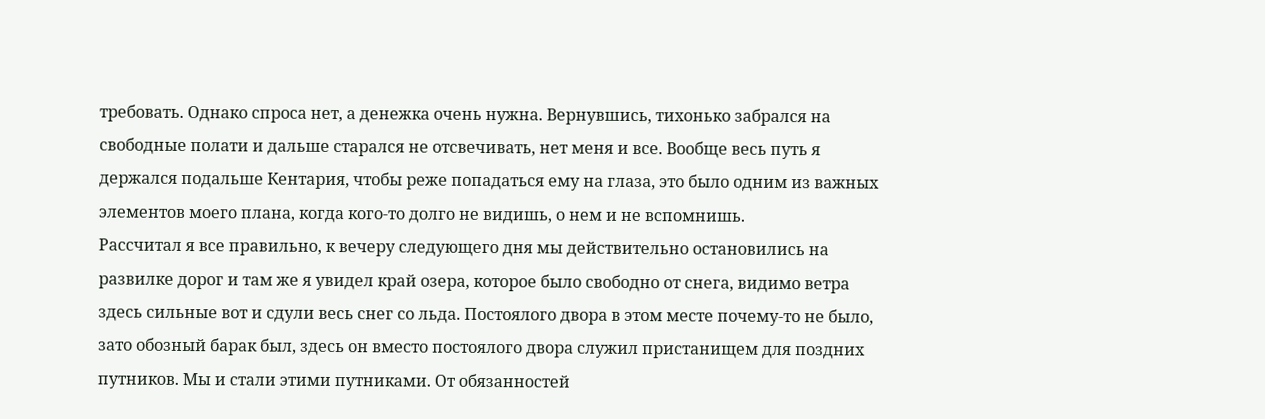требовать. Однако спроса нет, а денежка очень нужна. Вернувшись, тихонько забрался на свободные полати и дальше старался не отсвечивать, нет меня и все. Вообще весь путь я держался подальше Кентария, чтобы реже попадаться ему на глаза, это было одним из важных элементов моего плана, когда кого-то долго не видишь, о нем и не вспомнишь.
Рассчитал я все правильно, к вечеру следующего дня мы действительно остановились на развилке дорог и там же я увидел край озера, которое было свободно от снега, видимо ветра здесь сильные вот и сдули весь снег со льда. Постоялого двора в этом месте почему-то не было, зато обозный барак был, здесь он вместо постоялого двора служил пристанищем для поздних путников. Мы и стали этими путниками. От обязанностей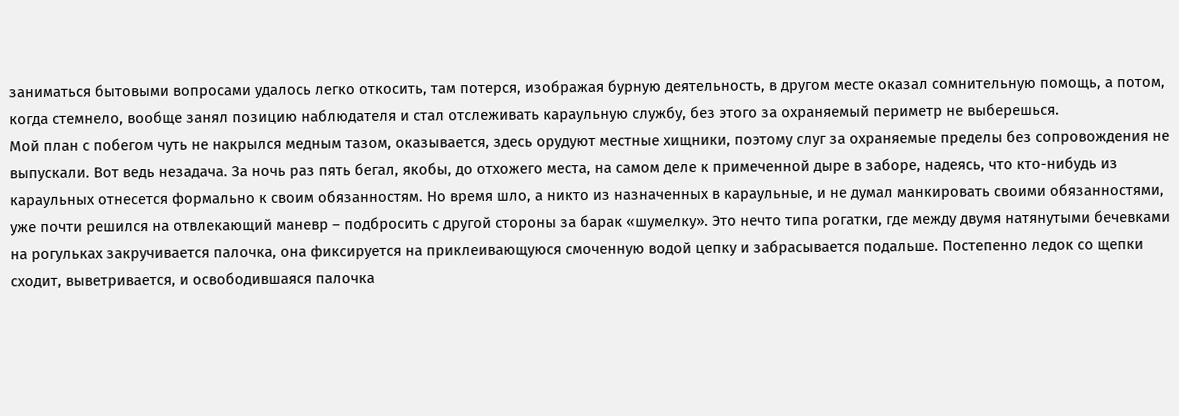заниматься бытовыми вопросами удалось легко откосить, там потерся, изображая бурную деятельность, в другом месте оказал сомнительную помощь, а потом, когда стемнело, вообще занял позицию наблюдателя и стал отслеживать караульную службу, без этого за охраняемый периметр не выберешься.
Мой план с побегом чуть не накрылся медным тазом, оказывается, здесь орудуют местные хищники, поэтому слуг за охраняемые пределы без сопровождения не выпускали. Вот ведь незадача. За ночь раз пять бегал, якобы, до отхожего места, на самом деле к примеченной дыре в заборе, надеясь, что кто-нибудь из караульных отнесется формально к своим обязанностям. Но время шло, а никто из назначенных в караульные, и не думал манкировать своими обязанностями, уже почти решился на отвлекающий маневр – подбросить с другой стороны за барак «шумелку». Это нечто типа рогатки, где между двумя натянутыми бечевками на рогульках закручивается палочка, она фиксируется на приклеивающуюся смоченную водой цепку и забрасывается подальше. Постепенно ледок со щепки сходит, выветривается, и освободившаяся палочка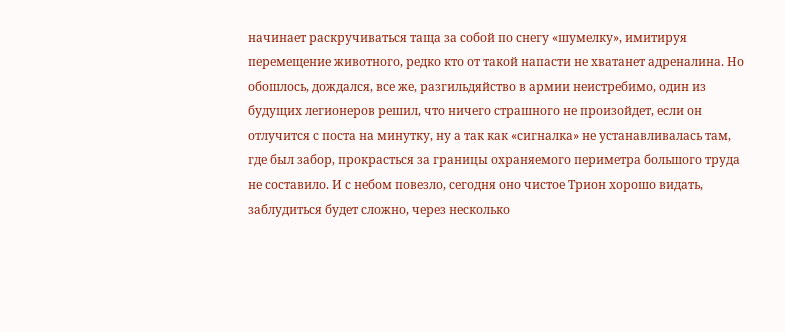начинает раскручиваться таща за собой по снегу «шумелку», имитируя перемещение животного, редко кто от такой напасти не хватанет адреналина. Но обошлось, дождался, все же, разгильдяйство в армии неистребимо, один из будущих легионеров решил, что ничего страшного не произойдет, если он отлучится с поста на минутку, ну а так как «сигналка» не устанавливалась там, где был забор, прокрасться за границы охраняемого периметра большого труда не составило. И с небом повезло, сегодня оно чистое Трион хорошо видать, заблудиться будет сложно, через несколько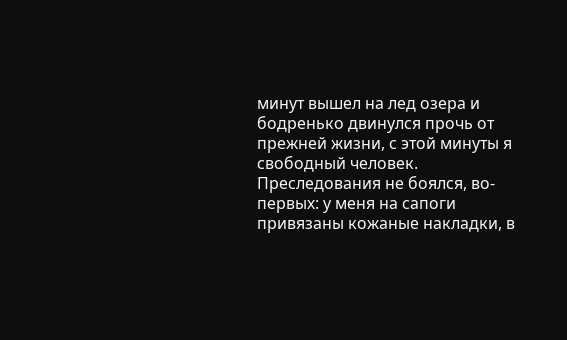минут вышел на лед озера и бодренько двинулся прочь от прежней жизни, с этой минуты я свободный человек. Преследования не боялся, во-первых: у меня на сапоги привязаны кожаные накладки, в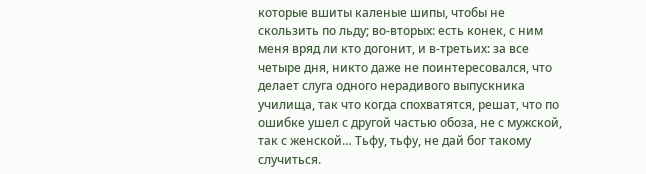которые вшиты каленые шипы, чтобы не скользить по льду; во-вторых: есть конек, с ним меня вряд ли кто догонит, и в-третьих: за все четыре дня, никто даже не поинтересовался, что делает слуга одного нерадивого выпускника училища, так что когда спохватятся, решат, что по ошибке ушел с другой частью обоза, не с мужской, так с женской… Тьфу, тьфу, не дай бог такому случиться.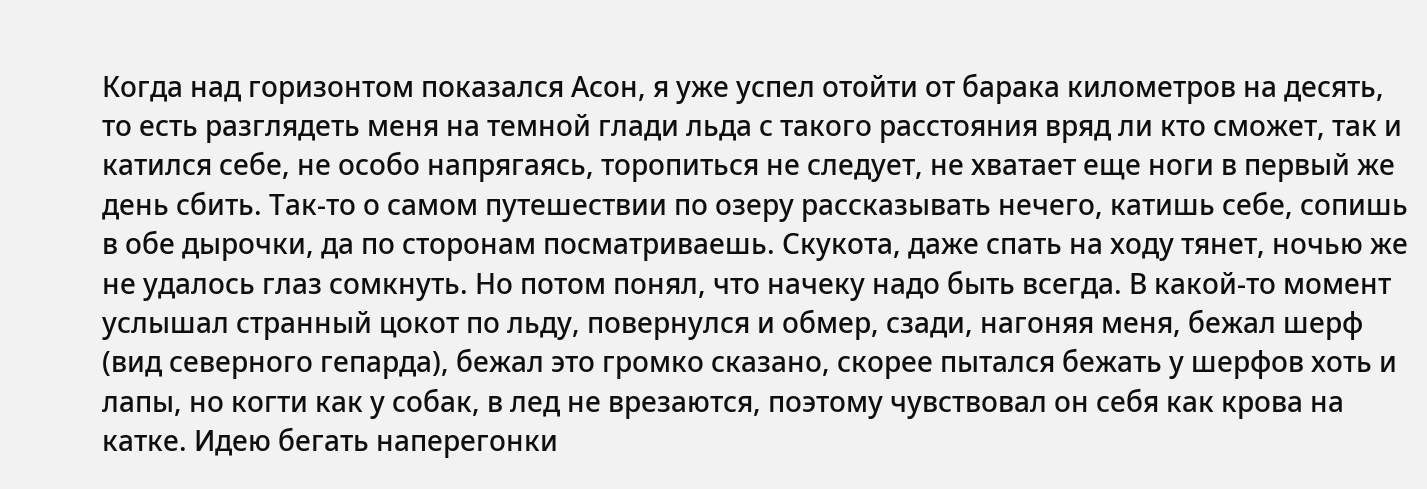Когда над горизонтом показался Асон, я уже успел отойти от барака километров на десять, то есть разглядеть меня на темной глади льда с такого расстояния вряд ли кто сможет, так и катился себе, не особо напрягаясь, торопиться не следует, не хватает еще ноги в первый же день сбить. Так-то о самом путешествии по озеру рассказывать нечего, катишь себе, сопишь в обе дырочки, да по сторонам посматриваешь. Скукота, даже спать на ходу тянет, ночью же не удалось глаз сомкнуть. Но потом понял, что начеку надо быть всегда. В какой-то момент услышал странный цокот по льду, повернулся и обмер, сзади, нагоняя меня, бежал шерф (вид северного гепарда), бежал это громко сказано, скорее пытался бежать у шерфов хоть и лапы, но когти как у собак, в лед не врезаются, поэтому чувствовал он себя как крова на катке. Идею бегать наперегонки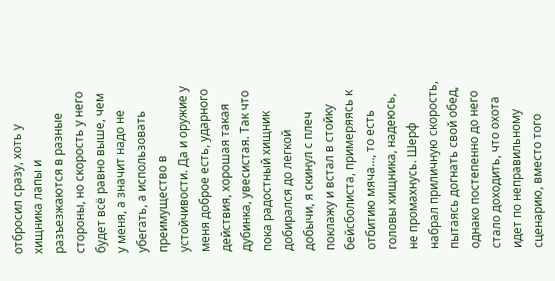отбросил сразу, хоть у хищника лапы и разъезжаются в разные стороны, но скорость у него будет всё равно выше, чем у меня, а значит надо не убегать, а использовать преимущество в устойчивости. Да и оружие у меня доброе есть, ударного действия, хорошая такая дубинка, увесистая. Так что пока радостный хищник добирался до легкой добычи, я скинул с плеч поклажу и встал в стойку бейсболиста, примеряясь к отбитию мяча…, то есть головы хищника, надеюсь, не промахнусь. Шерф набрал приличную скорость, пытаясь догнать свой обед, однако постепенно до него стало доходить, что охота идет по неправильному сценарию, вместо того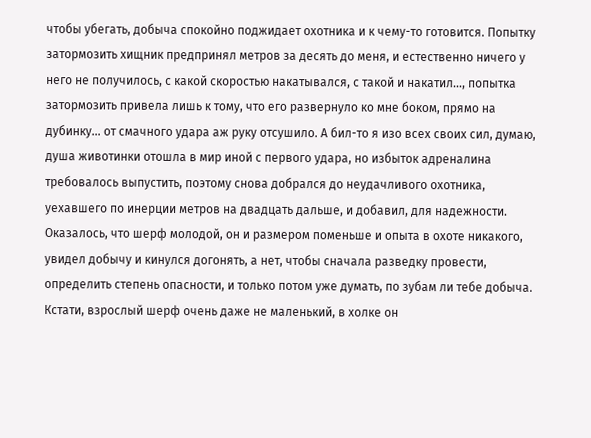чтобы убегать, добыча спокойно поджидает охотника и к чему-то готовится. Попытку затормозить хищник предпринял метров за десять до меня, и естественно ничего у него не получилось, с какой скоростью накатывался, с такой и накатил…, попытка затормозить привела лишь к тому, что его развернуло ко мне боком, прямо на дубинку… от смачного удара аж руку отсушило. А бил-то я изо всех своих сил, думаю, душа животинки отошла в мир иной с первого удара, но избыток адреналина требовалось выпустить, поэтому снова добрался до неудачливого охотника, уехавшего по инерции метров на двадцать дальше, и добавил, для надежности. Оказалось, что шерф молодой, он и размером поменьше и опыта в охоте никакого, увидел добычу и кинулся догонять, а нет, чтобы сначала разведку провести, определить степень опасности, и только потом уже думать, по зубам ли тебе добыча. Кстати, взрослый шерф очень даже не маленький, в холке он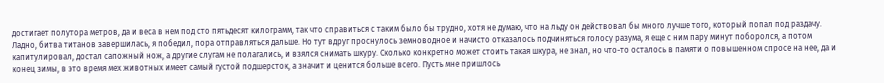достигает полутора метров, да и веса в нем под сто пятьдесят килограмм, так что справиться с таким было бы трудно, хотя не думаю, что на льду он действовал бы много лучше того, который попал под раздачу.
Ладно, битва титанов завершилась, я победил, пора отправляться дальше. Но тут вдруг проснулось земноводное и начисто отказалось подчиняться голосу разума, я еще с ним пару минут поборолся, а потом капитулировал, достал сапожный нож, а другие слугам не полагались, и взялся снимать шкуру. Сколько конкретно может стоить такая шкура, не знал, но что-то осталось в памяти о повышенном спросе на нее, да и конец зимы, в это время мех животных имеет самый густой подшерсток, а значит и ценится больше всего. Пусть мне пришлось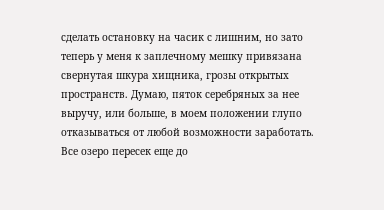сделать остановку на часик с лишним, но зато теперь у меня к заплечному мешку привязана свернутая шкура хищника, грозы открытых пространств. Думаю, пяток серебряных за нее выручу, или больше, в моем положении глупо отказываться от любой возможности заработать. Все озеро пересек еще до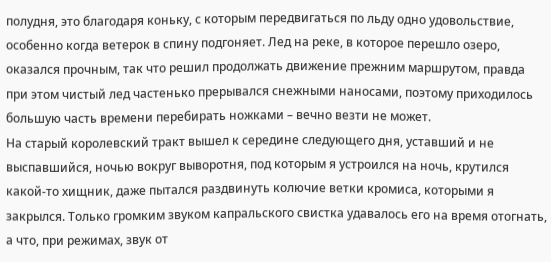полудня, это благодаря коньку, с которым передвигаться по льду одно удовольствие, особенно когда ветерок в спину подгоняет. Лед на реке, в которое перешло озеро, оказался прочным, так что решил продолжать движение прежним маршрутом, правда при этом чистый лед частенько прерывался снежными наносами, поэтому приходилось большую часть времени перебирать ножками – вечно везти не может.
На старый королевский тракт вышел к середине следующего дня, уставший и не выспавшийся, ночью вокруг выворотня, под которым я устроился на ночь, крутился какой-то хищник, даже пытался раздвинуть колючие ветки кромиса, которыми я закрылся. Только громким звуком капральского свистка удавалось его на время отогнать, а что, при режимах, звук от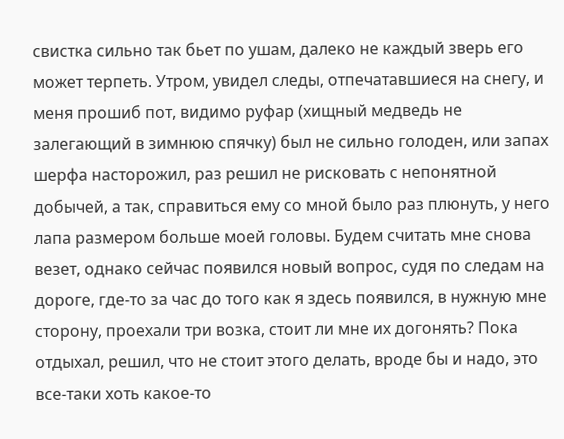свистка сильно так бьет по ушам, далеко не каждый зверь его может терпеть. Утром, увидел следы, отпечатавшиеся на снегу, и меня прошиб пот, видимо руфар (хищный медведь не залегающий в зимнюю спячку) был не сильно голоден, или запах шерфа насторожил, раз решил не рисковать с непонятной добычей, а так, справиться ему со мной было раз плюнуть, у него лапа размером больше моей головы. Будем считать мне снова везет, однако сейчас появился новый вопрос, судя по следам на дороге, где-то за час до того как я здесь появился, в нужную мне сторону, проехали три возка, стоит ли мне их догонять? Пока отдыхал, решил, что не стоит этого делать, вроде бы и надо, это все-таки хоть какое-то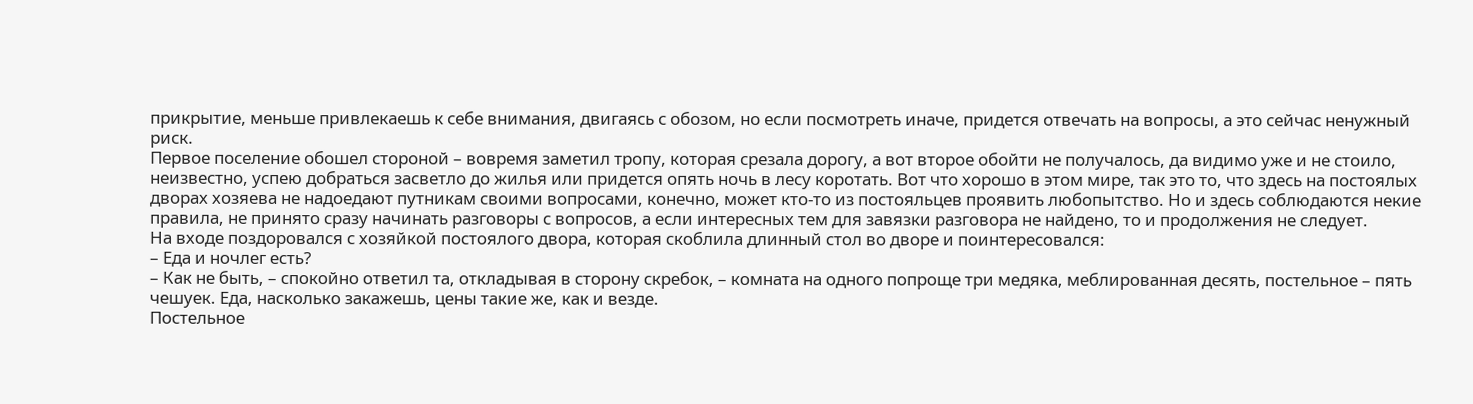прикрытие, меньше привлекаешь к себе внимания, двигаясь с обозом, но если посмотреть иначе, придется отвечать на вопросы, а это сейчас ненужный риск.
Первое поселение обошел стороной – вовремя заметил тропу, которая срезала дорогу, а вот второе обойти не получалось, да видимо уже и не стоило, неизвестно, успею добраться засветло до жилья или придется опять ночь в лесу коротать. Вот что хорошо в этом мире, так это то, что здесь на постоялых дворах хозяева не надоедают путникам своими вопросами, конечно, может кто-то из постояльцев проявить любопытство. Но и здесь соблюдаются некие правила, не принято сразу начинать разговоры с вопросов, а если интересных тем для завязки разговора не найдено, то и продолжения не следует.
На входе поздоровался с хозяйкой постоялого двора, которая скоблила длинный стол во дворе и поинтересовался:
– Еда и ночлег есть?
– Как не быть, – спокойно ответил та, откладывая в сторону скребок, – комната на одного попроще три медяка, меблированная десять, постельное – пять чешуек. Еда, насколько закажешь, цены такие же, как и везде.
Постельное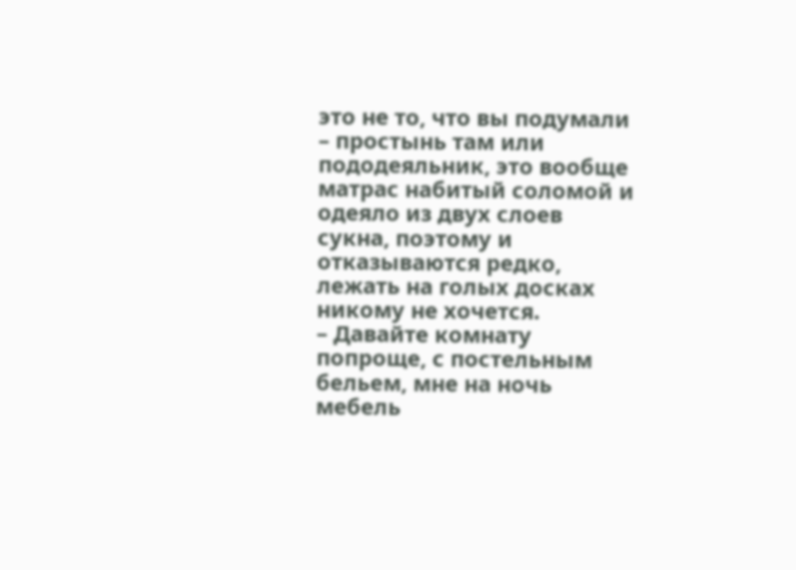это не то, что вы подумали – простынь там или пододеяльник, это вообще матрас набитый соломой и одеяло из двух слоев сукна, поэтому и отказываются редко, лежать на голых досках никому не хочется.
– Давайте комнату попроще, с постельным бельем, мне на ночь мебель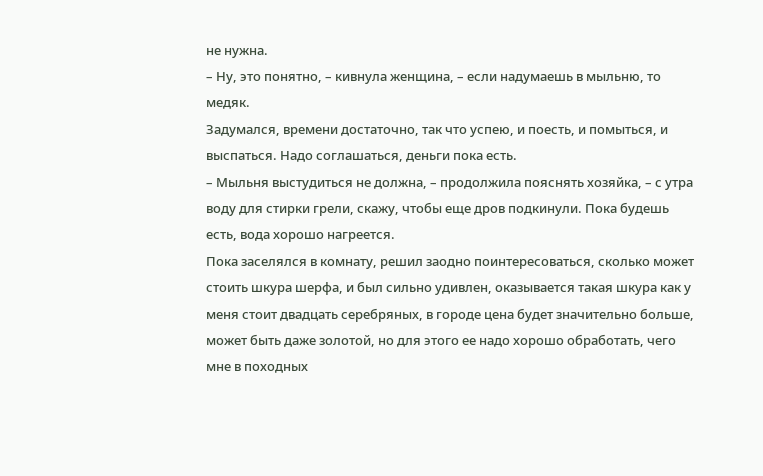не нужна.
– Ну, это понятно, – кивнула женщина, – если надумаешь в мыльню, то медяк.
Задумался, времени достаточно, так что успею, и поесть, и помыться, и выспаться. Надо соглашаться, деньги пока есть.
– Мыльня выстудиться не должна, – продолжила пояснять хозяйка, – с утра воду для стирки грели, скажу, чтобы еще дров подкинули. Пока будешь есть, вода хорошо нагреется.
Пока заселялся в комнату, решил заодно поинтересоваться, сколько может стоить шкура шерфа, и был сильно удивлен, оказывается такая шкура как у меня стоит двадцать серебряных, в городе цена будет значительно больше, может быть даже золотой, но для этого ее надо хорошо обработать, чего мне в походных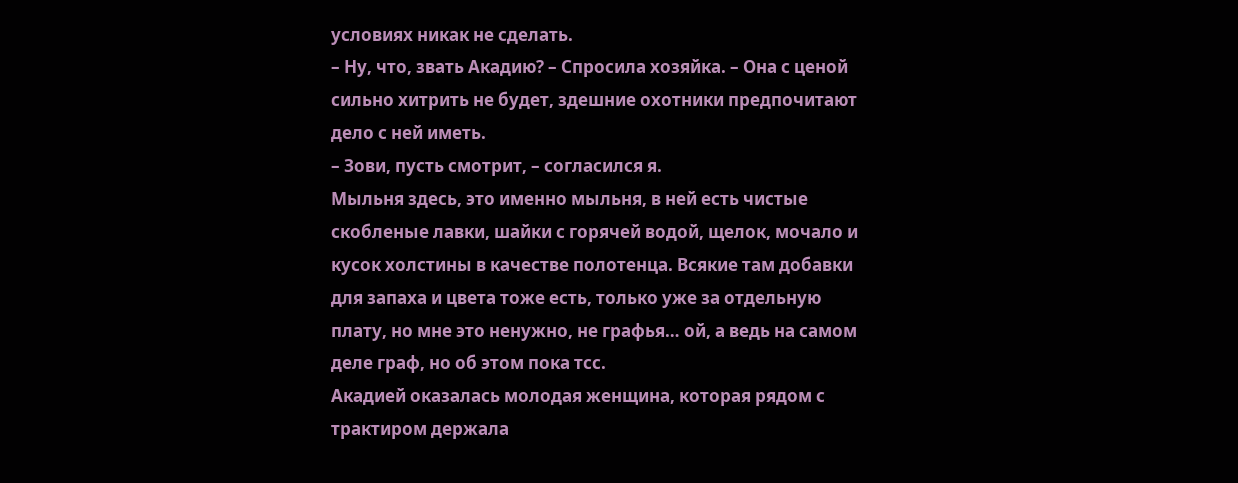условиях никак не сделать.
– Ну, что, звать Акадию? – Спросила хозяйка. – Она с ценой сильно хитрить не будет, здешние охотники предпочитают дело с ней иметь.
– Зови, пусть смотрит, – согласился я.
Мыльня здесь, это именно мыльня, в ней есть чистые скобленые лавки, шайки с горячей водой, щелок, мочало и кусок холстины в качестве полотенца. Всякие там добавки для запаха и цвета тоже есть, только уже за отдельную плату, но мне это ненужно, не графья… ой, а ведь на самом деле граф, но об этом пока тсс.
Акадией оказалась молодая женщина, которая рядом с трактиром держала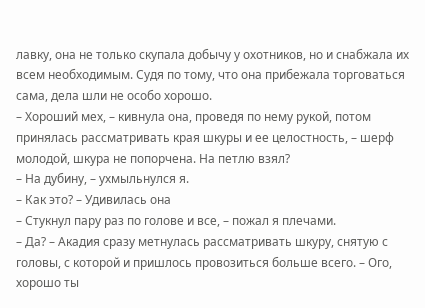лавку, она не только скупала добычу у охотников, но и снабжала их всем необходимым. Судя по тому, что она прибежала торговаться сама, дела шли не особо хорошо.
– Хороший мех, – кивнула она, проведя по нему рукой, потом принялась рассматривать края шкуры и ее целостность, – шерф молодой, шкура не попорчена. На петлю взял?
– На дубину, – ухмыльнулся я.
– Как это? – Удивилась она
– Стукнул пару раз по голове и все, – пожал я плечами.
– Да? – Акадия сразу метнулась рассматривать шкуру, снятую с головы, с которой и пришлось провозиться больше всего. – Ого, хорошо ты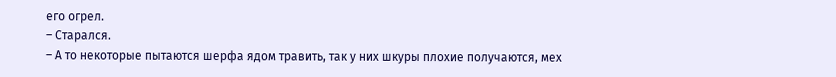его огрел.
– Старался.
– А то некоторые пытаются шерфа ядом травить, так у них шкуры плохие получаются, мех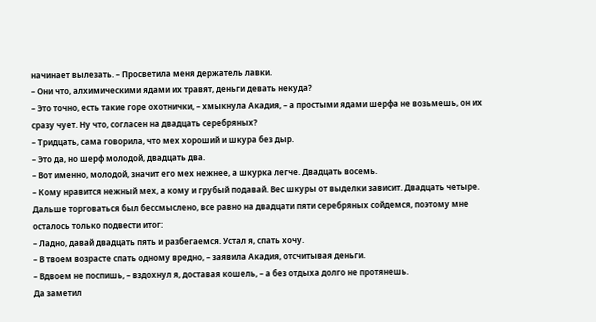начинает вылезать. – Просветила меня держатель лавки.
– Они что, алхимическими ядами их травят, деньги девать некуда?
– Это точно, есть такие горе охотнички, – хмыкнула Акадия, – а простыми ядами шерфа не возьмешь, он их сразу чует. Ну что, согласен на двадцать серебряных?
– Тридцать, сама говорила, что мех хороший и шкура без дыр.
– Это да, но шерф молодой, двадцать два.
– Вот именно, молодой, значит его мех нежнее, а шкурка легче. Двадцать восемь.
– Кому нравится нежный мех, а кому и грубый подавай. Вес шкуры от выделки зависит. Двадцать четыре.
Дальше торговаться был бессмыслено, все равно на двадцати пяти серебряных сойдемся, поэтому мне осталось только подвести итог:
– Ладно, давай двадцать пять и разбегаемся. Устал я, спать хочу.
– В твоем возрасте спать одному вредно, – заявила Акадия, отсчитывая деньги.
– Вдвоем не поспишь, – вздохнул я, доставая кошель, – а без отдыха долго не протянешь.
Да заметил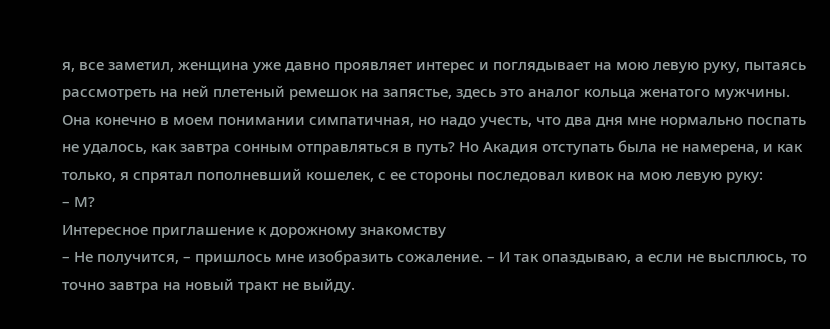я, все заметил, женщина уже давно проявляет интерес и поглядывает на мою левую руку, пытаясь рассмотреть на ней плетеный ремешок на запястье, здесь это аналог кольца женатого мужчины. Она конечно в моем понимании симпатичная, но надо учесть, что два дня мне нормально поспать не удалось, как завтра сонным отправляться в путь? Но Акадия отступать была не намерена, и как только, я спрятал пополневший кошелек, с ее стороны последовал кивок на мою левую руку:
– М?
Интересное приглашение к дорожному знакомству
– Не получится, – пришлось мне изобразить сожаление. – И так опаздываю, а если не высплюсь, то точно завтра на новый тракт не выйду.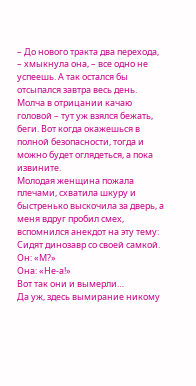– До нового тракта два перехода, – хмыкнула она, – все одно не успеешь. А так остался бы отсыпался завтра весь день.
Молча в отрицании качаю головой – тут уж взялся бежать, беги. Вот когда окажешься в полной безопасности, тогда и можно будет оглядеться, а пока извините.
Молодая женщина пожала плечами, схватила шкуру и быстренько выскочила за дверь, а меня вдруг пробил смех, вспомнился анекдот на эту тему:
Сидят динозавр со своей самкой.
Он: «М?»
Она: «Не-а!»
Вот так они и вымерли…
Да уж, здесь вымирание никому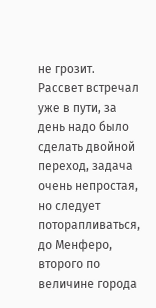не грозит.
Рассвет встречал уже в пути, за день надо было сделать двойной переход, задача очень непростая, но следует поторапливаться, до Менферо, второго по величине города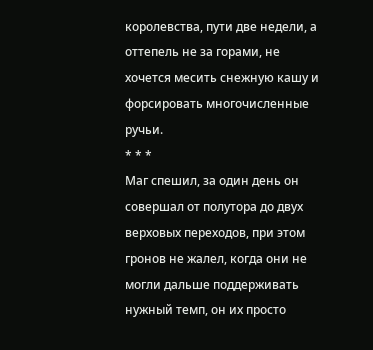королевства, пути две недели, а оттепель не за горами, не хочется месить снежную кашу и форсировать многочисленные ручьи.
* * *
Маг спешил, за один день он совершал от полутора до двух верховых переходов, при этом гронов не жалел, когда они не могли дальше поддерживать нужный темп, он их просто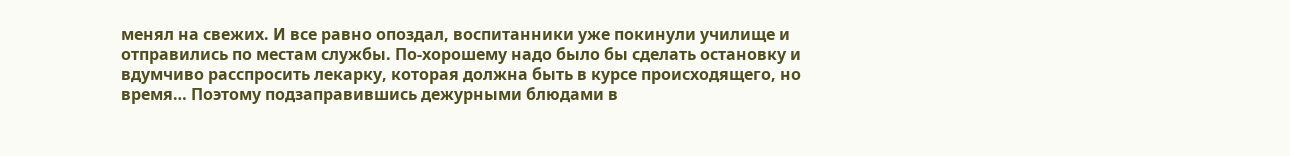менял на свежих. И все равно опоздал, воспитанники уже покинули училище и отправились по местам службы. По-хорошему надо было бы сделать остановку и вдумчиво расспросить лекарку, которая должна быть в курсе происходящего, но время… Поэтому подзаправившись дежурными блюдами в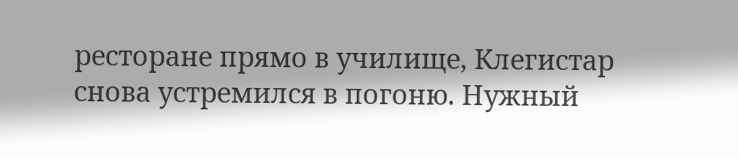ресторане прямо в училище, Клегистар снова устремился в погоню. Нужный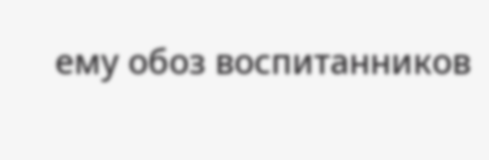ему обоз воспитанников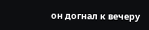он догнал к вечеру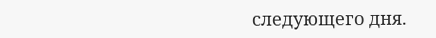следующего дня.